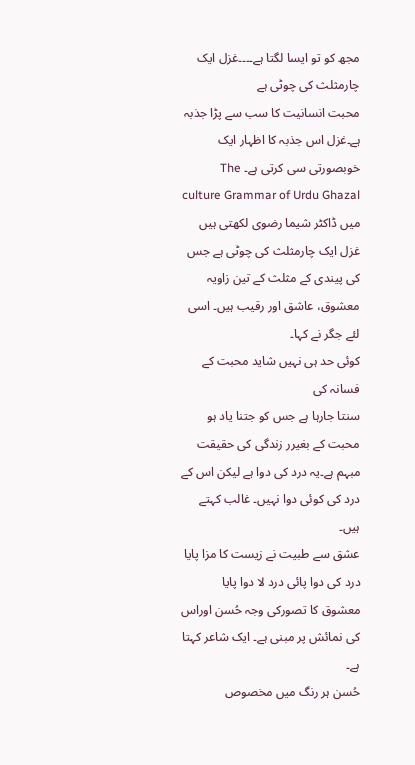مجھ کو تو ایسا لگتا ہے۔۔۔۔غزل ایک چارمثلث کی چوٹی ہے
محبت انسانیت کا سب سے پڑا جذبہ ہے۔غزل اس جذبہ کا اظہار ایک خوبصورتی سی کرتی ہے۔ The culture Grammar of Urdu Ghazal میں ڈاکٹر شیما رضوی لکھتی ہیں غزل ایک چارمثلث کی چوٹی ہے جس کی پیندی کے مثلث کے تین زاویہ معشوق، عاشق اور رقیب ہیں۔ اسی لئے جگر نے کہا۔
کوئی حد ہی نہیں شاید محبت کے فسانہ کی
سنتا جارہا ہے جس کو جتنا یاد ہو
محبت کے بغیرر زندگی کی حقیقت مبہم ہے۔یہ درد کی دوا ہے لیکن اس کے درد کی کوئی دوا نہیں۔ غالب کہتے ہیں۔
عشق سے طبیت نے زیست کا مزا پایا
درد کی دوا پائی درد لا دوا پایا
معشوق کا تصورکی وجہ حُسن اوراس کی نمائش پر مبنی ہے۔ ایک شاعر کہتا ہے۔
حُسن ہر رنگ میں مخصوص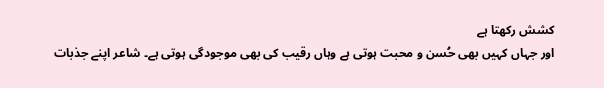کشش رکھتا ہے
اور جہاں کہیں بھی حُسن و محبت ہوتی ہے وہاں رقیب کی بھی موجودگی ہوتی ہے۔ شاعر اپنے جذبات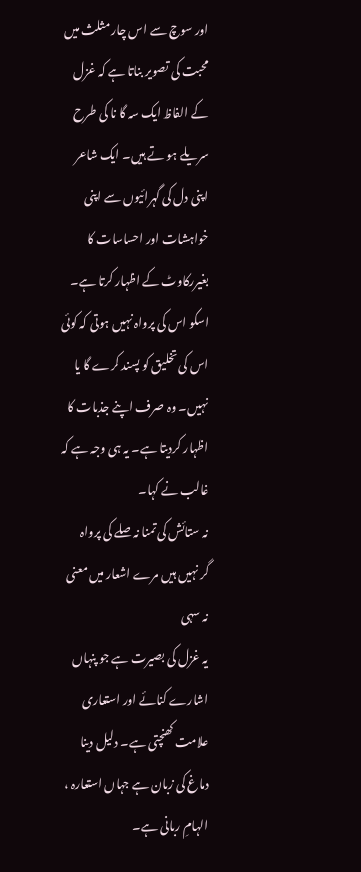اور سوچ سے اس چار مثلث میں محبت کی تصویر بناتا ہے کہ غزل کے الفاظ ایک سہ گا نا کی طرح سریلے ہو تے ہیں۔ ایک شاعر اپنی دل کی گہرائیوں سے اپنی خواہشات اور احساسات کا بغیررکاوٹ کے اظہار کرتا ہے۔ اسکو اس کی پرواہ نہیں ہوتی کہ کوئی اس کی تخلیق کو پسند کرے گا یا نہیں۔ وہ صرف اپنے جذبات کا اظہار کردیتا ہے۔ یہ ہی وجہ ہے کہ غالب نے کہا۔
نہ ستائش کی تمنا نہ صلے کی پرواہ
گر نہیں ہیں مرے اشعار میں معنی نہ سہی
یہ غزل کی بصیرت ہے جو پنہاں اشارے کنائے اور استعاری علامت کھنچتی ہے۔ دلیل دینا دماغ کی زبان ہے جہاں استعارہ ، الہامِ ربانی ہے۔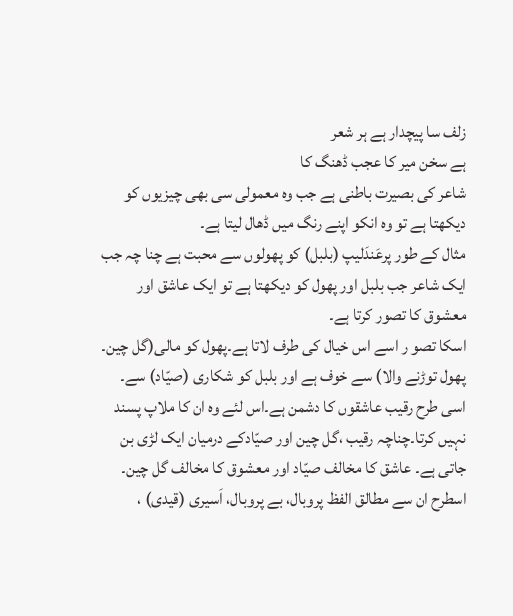زلف سا پیچدار ہے ہر شعر
ہے سخن میر کا عجب ڈھنگ کا
شاعر کی بصیرت باطنی ہے جب وہ معمولی سی بھی چیزیوں کو دیکھتا ہے تو وہ انکو اپنے رنگ میں ڈھال لیتا ہے۔
مثال کے طور پرعَندَلیپ (بلبل) کو پھولوں سے محبت ہے چنا چہ جب ایک شاعر جب بلبل اور پھول کو دیکھتا ہے تو ایک عاشق اور معشوق کا تصور کرتا ہے۔
اسکا تصو ر اسے اس خیال کی طرف لاتا ہے۔پھول کو مالی(گل چین۔ پھول توڑنے والا) سے خوف ہے اور بلبل کو شکاری (صیّاد) سے۔
اسی طرح رقیب عاشقوں کا دشمن ہے۔اس لئے وہ ان کا ملاپ پسند نہیں کرتا۔چناچہ رقیب ،گل چین اور صیّادکے درمیان ایک لڑی بن جاتی ہے۔ عاشق کا مخالف صیّاد اور معشوق کا مخالف گل چین۔
اسطرح ان سے مطالق الفظ پروبال، بے پروبال، اَسیری (قیدی) ،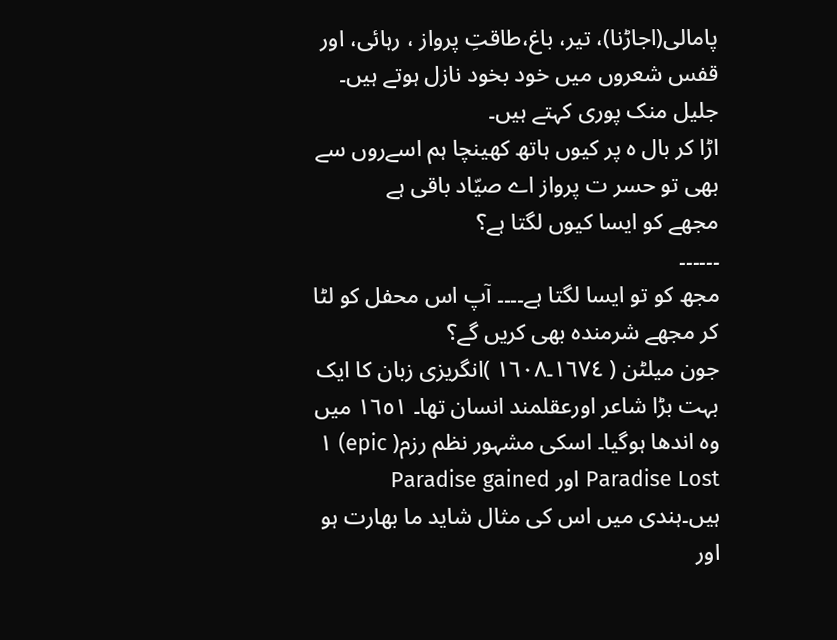پامالی(اجاڑنا)، تیر، باغ،طاقتِ پرواز ، رہائی، اور قفس شعروں میں خود بخود نازل ہوتے ہیں۔ جلیل منک پوری کہتے ہیں۔
اڑا کر بال ہ پر کیوں ہاتھ کھینچا ہم اسےروں سے
بھی تو حسر ت پرواز اے صیّاد باقی ہے
مجھے کو ایسا کیوں لگتا ہے؟
۔۔۔۔۔۔
مجھ کو تو ایسا لگتا ہے۔۔۔۔ آپ اس محفل کو لٹا کر مجھے شرمندہ بھی کریں گے؟
جون میلٹن ( ١٦٧٤۔١٦٠٨ )انگریزی زبان کا ایک بہت بڑا شاعر اورعقلمند انسان تھا۔ ١٦٥١ میں وہ اندھا ہوگیا۔ اسکی مشہور نظم رزم( epic) ١ Paradise Lost اور Paradise gained ہیں۔ہندی میں اس کی مثال شاید ما بھارت ہو اور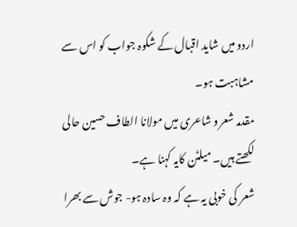اردو میں شاید اقبال کے شکوہ جواب کو اس سے مشاہبت ہو۔
مقدمہ شعرو شاعری میں مولانا الطاف حسین حالی لکھتے ہیں۔ میلٹن کایہ کہنا ہے۔
شعر کی خوبی یہ ہے کہ وہ سادہ ہو- جوش سے بھرا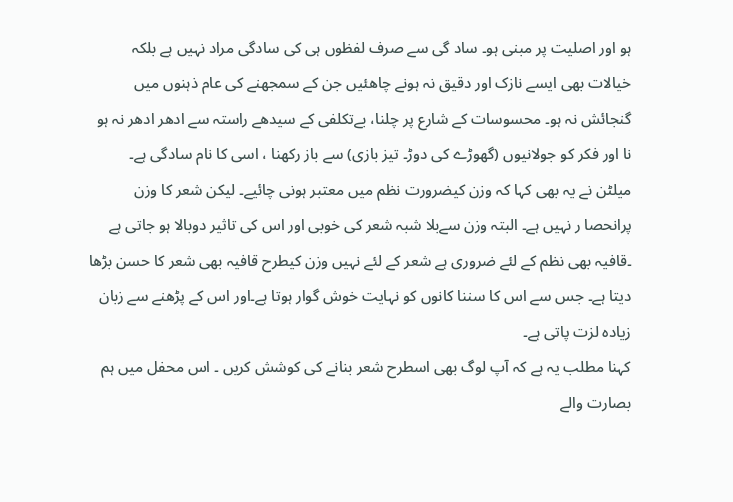ہو اور اصلیت پر مبنی ہو۔ ساد گی سے صرف لفظوں ہی کی سادگی مراد نہیں ہے بلکہ خیالات بھی ایسے نازک اور دقیق نہ ہونے چاھئیں جن کے سمجھنے کی عام ذہنوں میں گنجائش نہ ہو۔ محسوسات کے شارع پر چلنا، بےتکلفی کے سیدھے راستہ سے ادھر ادھر نہ ہو نا اور فکر کو جولانیوں (گھوڑے کی دوڑ۔ تیز بازی) سے باز رکھنا ، اسی کا نام سادگی ہے۔
میلٹن نے یہ بھی کہا کہ وزن کیضرورت نظم میں معتبر ہونی چائیے۔ لیکن شعر کا وزن پرانحصا ر نہیں ہے۔ البتہ وزن سےبلا شبہ شعر کی خوبی اور اس کی تاثیر دوبالا ہو جاتی ہے ۔قافیہ بھی نظم کے لئے ضروری ہے شعر کے لئے نہیں وزن کیطرح قافیہ بھی شعر کا حسن بڑھا دیتا ہے۔ جس سے اس کا سننا کانوں کو نہایت خوش گوار ہوتا ہے۔اور اس کے پڑھنے سے زبان زیادہ لزت پاتی ہے۔
کہنا مطلب یہ ہے کہ آپ لوگ بھی اسطرح شعر بنانے کی کوشش کریں ۔ اس محفل میں ہم بصارت والے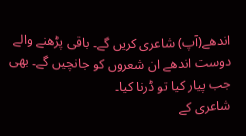اندھے(آپ) شاعری کریں گے۔ باقی پڑھنے والے دوست اندھے ان شعروں کو جانچیں گے۔ بھی جب پیار کیا تو ڈرنا کیا۔
شاعری کے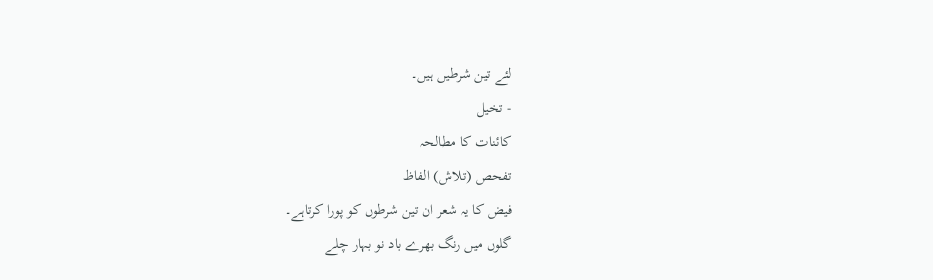لئے تین شرطیں ہیں۔
- تخیل
کائنات کا مطالحہ
تفحص (تلاش) الفاظ
فیض کا یہ شعر ان تین شرطوں کو پورا کرتاہے۔
گلوں میں رنگ بھرے باد نو بہار چلے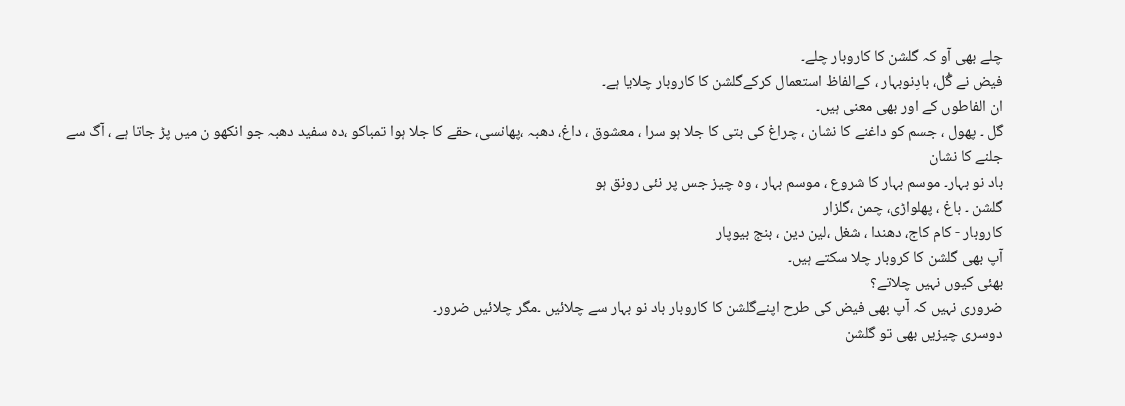چلے بھی آو کہ گلشن کا کاروبار چلے۔
فیض نے گُل، بادِنوبہار ، کےالفاظ استعمال کرکےگلشن کا کاروبار چلایا ہے۔
ان الفاطوں کے اور بھی معنی ہیں۔
گل ۔ پھول ، جسم کو داغنے کا نشان ، چراغ کی بتی کا جلا ہو سرا ، معشوق ، داغ، دھبہ ،پھانسی، حقے کا جلا ہوا تمباکو ،دہ سفید دھبہ جو انکھو ن میں پڑ جاتا ہے ، آگ سے جلنے کا نشان
باد نو بہار۔ موسم بہار کا شروع ، موسم بہار ، وہ چیز جس پر نئی رونق ہو
گلشن ۔ باغ ، پھلواڑی، چمن ،گلزار
کاروبار - کام کاج، دھندا ، شغل ،لین دین ، بنج بیوپار
آپ بھی گلشن کا کروبار چلا سکتے ہیں۔
بھئی کیوں نہیں چلاتے؟
ضروری نہیں کہ آپ بھی فیض کی طرح اپنےگلشن کا کاروبار باد نو بہار سے چلائیں ۔مگر چلائیں ضرور۔
دوسری چیزیں بھی تو گلشن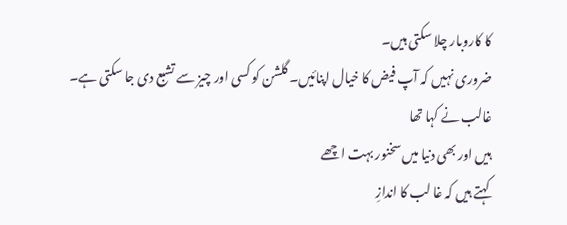کا کاروبار چلا سکتی ہیں۔
ضروری نہیں کہ آپ فیض کا خیال اپنائیں۔ گلشن کو کسی اور چیز سے تشبع دی جا سکتی ہے۔
غالب نے کہا تھا
ہیں اور بھی دنیا میں سخنور بہت اچھے
کہتے ہیں کہ غا لب کا اندازِ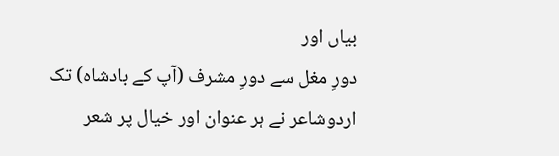بیاں اور
دورِ مغل سے دورِ مشرف (آپ کے بادشاہ) تک اردوشاعر نے ہر عنوان اور خیال پر شعر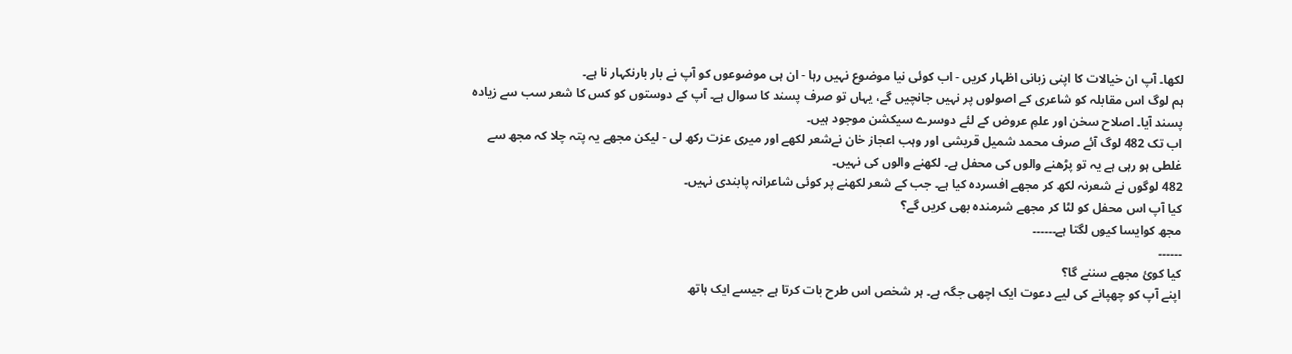لکھا۔ آپ ان خیالات کا اپنی زبانی اظہار کریں - اب کوئی نیا موضوع نہیں رہا - ان ہی موضوعوں کو آپ نے بار بارنکہار نا ہے۔
ہم لوگ اس مقابلہ کو شاعری کے اصولوں پر نہیں جانچیں گے، یہاں تو صرف پسند کا سوال ہے۔ آپ کے دوستوں کو کس کا شعر سب سے زیادہ پسند آیا۔ اصلاح سخن اور علمِ عروض کے لئے دوسرے سیکشن موجود ہیں۔
اب تک 482 لوگ آئے صرف محمد شمیل قریشی اور وہب اعجاز خان نےشعر لکھے اور میری عزت رکھ لی - لیکن مجھے یہ پتہ چلا کہ مجھ سے غلطی ہو رہی ہے یہ تو پڑھنے والوں کی محفل ہے۔ لکھنے والوں کی نہیں۔
482 لوگوں نے شعرنہ لکھ کر مجھے افسردہ کیا ہے۔ جب کے شعر لکھنے پر کوئی شاعرانہ پابندی نہیں۔
کیا آپ اس محفل کو لٹا کر مجھے شرمندہ بھی کریں گے؟
مجھ کوایسا کیوں لگتا ہے۔۔۔۔۔۔
۔۔۔۔۔۔
کیا کوئ مجھے سننے گا؟
اپنے آپ کو چھپانے کی لیے دعوت ایک اچھی جگہ ہے۔ ہر شخص اس طرح بات کرتا ہے جیسے ایک ہاتھ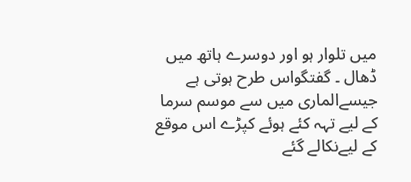میں تلوار ہو اور دوسرے ہاتھ میں ڈھال ۔ گفتگواس طرح ہوتی ہے جیسےالماری میں سے موسم سرما کے لیے تہہ کئے ہوئے کپڑے اس موقع کے لیےنکالے گئے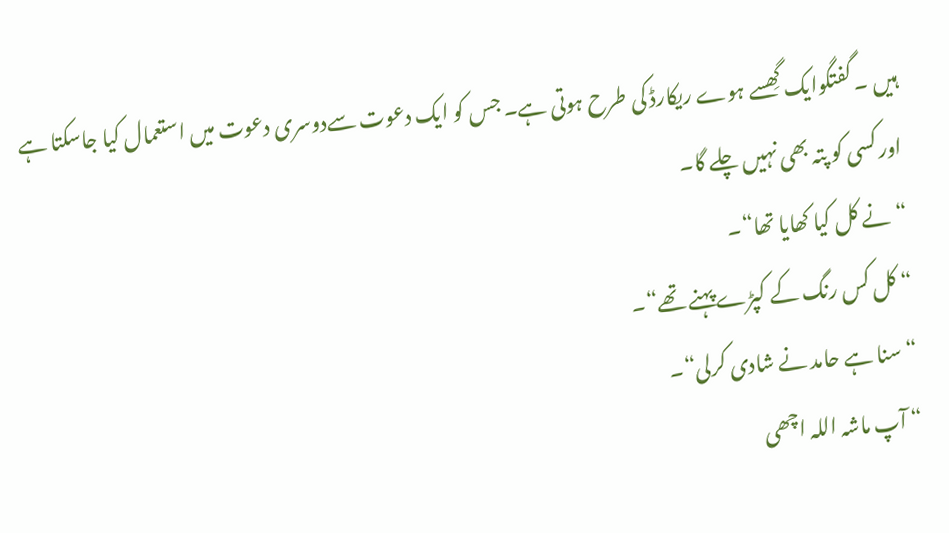ہیں ۔ گفتگوایک گِھسے ہوے ریکارڈ کی طرح ہوتی ہے۔ جس کو ایک دعوت سےدوسری دعوت میں استعمال کیا جاسکتا ہے اور کسی کو پتہ بھی نہیں چلے گا۔
“ نے کل کیا کھایا تھا“۔
“ کل کس رنگ کے کپڑے پہنے تھے“۔
“ سنا ہے حامد نے شادی کرلی“۔
“ آپ ماشہ اللہ اچھی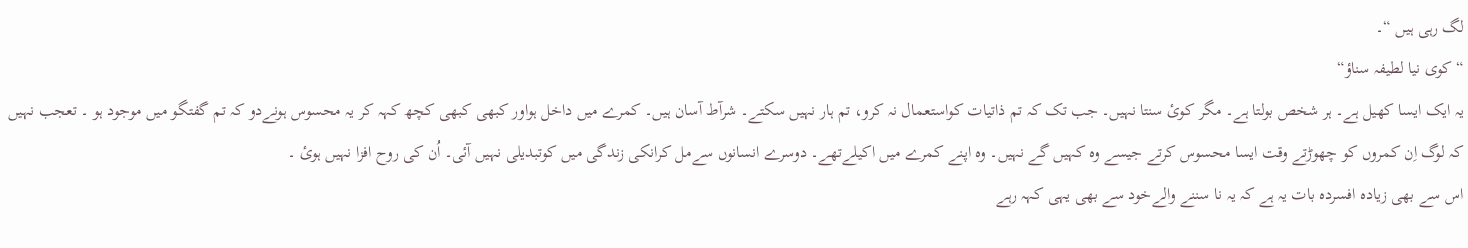لگ رہی ہیں “۔
“ کوی نیا لطیفہ سناؤ“
یہ ایک ایسا کھیل ہے۔ ہر شخص بولتا ہے۔ مگر کوئ سنتا نہیں۔ جب تک کہ تم ذاتیات کواستعمال نہ کرو، تم ہار نہیں سکتے۔ شرآط آسان ہیں۔ کمرے میں داخل ہواور کبھی کبھی کچھ کہہ کر یہ محسوس ہونےدو کہ تم گفتگو میں موجود ہو ۔ تعجب نہیں کہ لوگ اِن کمروں کو چھوڑتے وقت ایسا محسوس کرتے جیسے وہ کہیں گے نہیں۔ وہ اپنے کمرے میں اکیلےتھے۔ دوسرے انسانوں سےمل کرانکی زندگی میں کوتبدیلی نہیں آئی۔ اُن کی روح افزا نہیں ہوئ ۔
اس سے بھی زیادہ افسردہ بات یہ ہے کہ یہ نا سننے والےخود سے بھی یہی کہہ رہے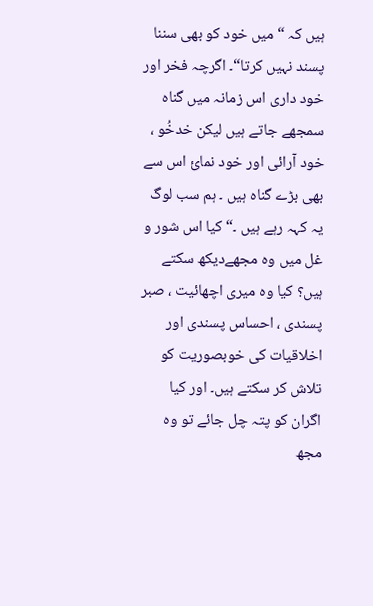ہیں کہ “ میں خود کو بھی سننا پسند نہیں کرتا“۔ اگرچہ فخر اور خود داری اس زمانہ میں گناہ سمجھے جاتے ہیں لیکن خدخُو ، خود آرائی اور خود نمائ اس سے بھی بڑے گناہ ہیں ۔ ہم سب لوگ یہ کہہ رہے ہیں ۔“ کیا اس شور و غل میں وہ مجھےدیکھ سکتے ہیں؟ کیا وہ میری اچھائیت ، صبر پسندی ، احساس پسندی اور اخلاقیات کی خوبصوریت کو تلاش کر سکتے ہیں۔ اور کیا اگران کو پتہ چل جائے تو وہ مجھ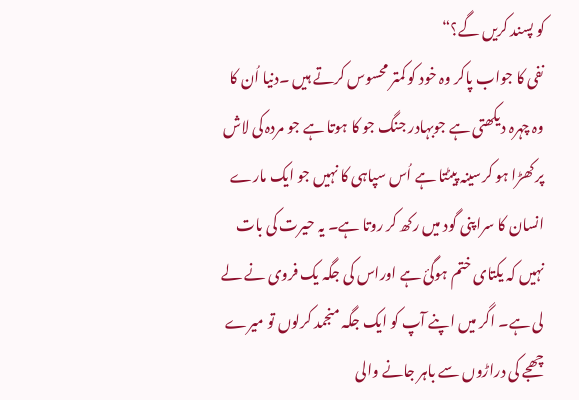کو پسند کریں گے؟“
نفی کا جواب پاکر وہ خود کو کمتر محسوس کرتے ہیں ۔دنیا اُن کا وہ چہرہ دیکھتی ہے جوبہادر جنگ جو کا ہوتا ہے جو مردہ کی لاش پر کھڑا ہو کرسینہ پیٹتا ہے اُس سپاہی کا نہیں جو ایک مارے انسان کا سراپنی گود میں رکھ کر روتا ہے۔ یہ حیرت کی بات نہیں کہ یکتای ختم ہوگئ ہے اوراس کی جگہ یک فروی نے لے لی ہے۔ اگر میں اپنے آپ کو ایک جگہ منجمد کرلوں تو میرے چھجے کی دراڑوں سے باہر جانے والی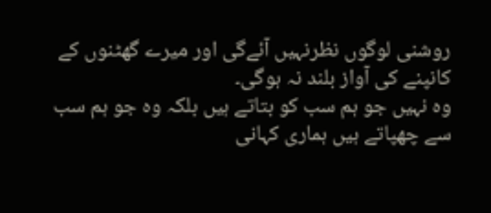روشنی لوگوں نظرنہیں آئےگی اور میرے گھٹنوں کے کانپنے کی آواز بلند نہ ہوگی۔
وہ نہیں جو ہم سب کو بتاتے ہیں بلکہ وہ جو ہم سب سے چھپاتے ہیں ہماری کہانی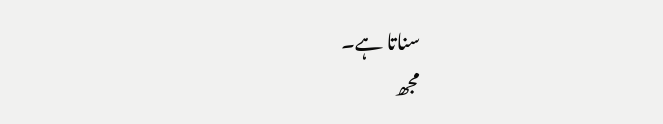سناتا ہے۔
مجھ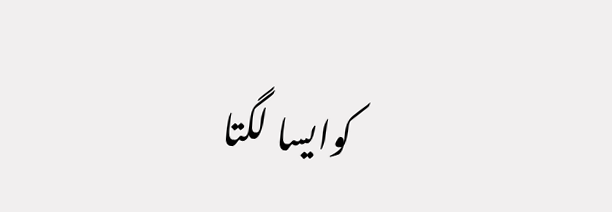کوایسا لگتا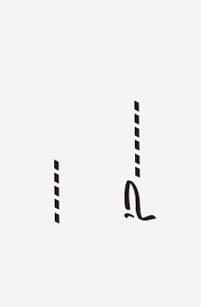ہے۔۔۔۔۔۔
۔۔۔۔۔